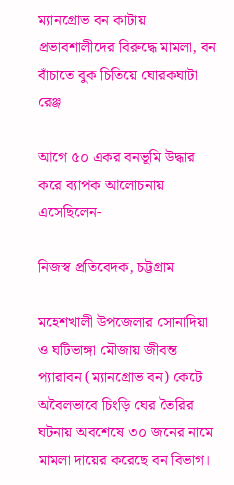ম্যানগ্রোভ বন কাটায় প্রভাবশালীদের বিরুদ্ধে মামলা, বন বাঁচাতে বুক চিতিয়ে ঘোরকঘাটা রেঞ্জ

আগে ৫০ একর বনভূমি উদ্ধার করে ব্যাপক আলোচনায় এসেছিলেন-

নিজস্ব প্রতিবেদক, চট্টগ্রাম

মহেশখালী উপজেলার সোনাদিয়া ও ঘটিভাঙ্গা মৌজায় জীবন্ত প্যারাবন (ম্যানগ্রোভ বন) কেটে অবৈলভাবে চিংড়ি ঘের তৈরির ঘটনায় অবশেষে ৩০ জনের নামে মামলা দায়ের করেছে বন বিভাগ।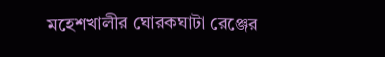মহেশখালীর ঘোরকঘাটা রেঞ্জের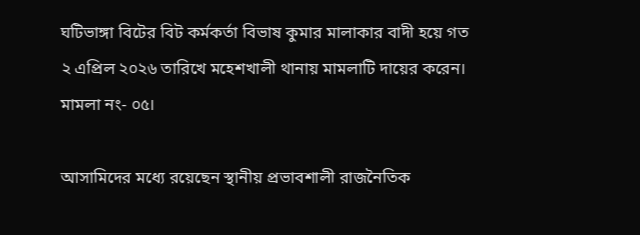ঘটিভাঙ্গা বিটের বিট কর্মকর্তা বিভাষ কুমার মালাকার বাদী হয়ে গত ২ এপ্রিল ২০২৬ তারিখে মহেশখালী থানায় মামলাটি দায়ের করেন। মামলা নং- ০৫।

আসামিদের মধ্যে রয়েছেন স্থানীয় প্রভাবশালী রাজনৈতিক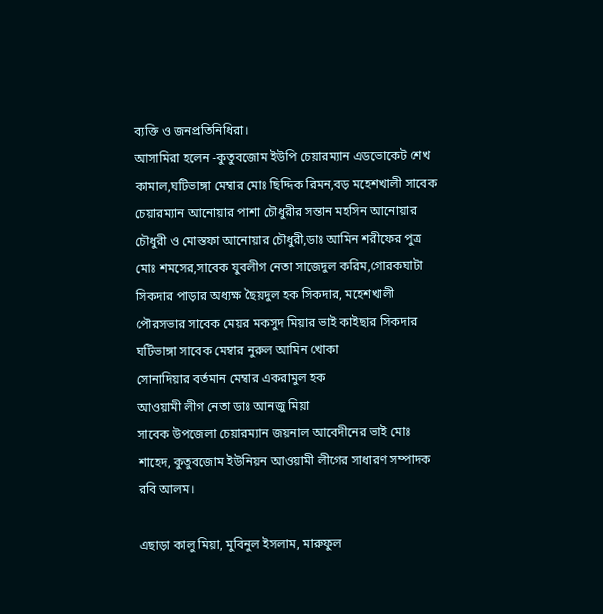ব্যক্তি ও জনপ্রতিনিধিরা।
আসামিরা হলেন -কুতুবজোম ইউপি চেয়ারম্যান এডভোকেট শেখ কামাল,ঘটিভাঙ্গা মেম্বার মোঃ ছিদ্দিক রিমন,বড় মহেশখালী সাবেক চেয়ারম্যান আনোয়ার পাশা চৌধুরীর সন্তান মহসিন আনোয়ার চৌধুরী ও মোস্তফা আনোয়ার চৌধুরী,ডাঃ আমিন শরীফের পুত্র মোঃ শমসের,সাবেক যুবলীগ নেতা সাজেদুল করিম,গোরকঘাটা সিকদার পাড়ার অধ্যক্ষ ছৈয়দুল হক সিকদার, মহেশখালী পৌরসভার সাবেক মেয়র মকসুদ মিয়ার ভাই কাইছার সিকদার
ঘটিভাঙ্গা সাবেক মেম্বার নুরুল আমিন খোকা
সোনাদিয়ার বর্তমান মেম্বার একরামুল হক
আওয়ামী লীগ নেতা ডাঃ আনজু মিয়া
সাবেক উপজেলা চেয়ারম্যান জয়নাল আবেদীনের ভাই মোঃ শাহেদ, কুতুবজোম ইউনিয়ন আওয়ামী লীগের সাধারণ সম্পাদক রবি আলম।

এছাড়া কালু মিয়া, মুবিনুল ইসলাম, মারুফুল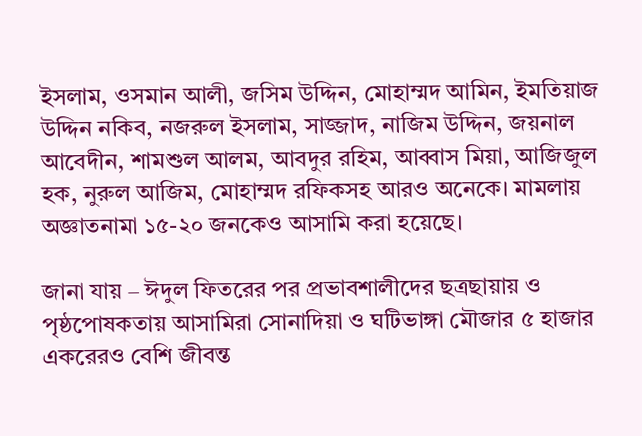ইসলাম, ওসমান আলী, জসিম উদ্দিন, মোহাম্মদ আমিন, ইমতিয়াজ উদ্দিন নকিব, নজরুল ইসলাম, সাজ্জাদ, নাজিম উদ্দিন, জয়নাল আবেদীন, শামশুল আলম, আবদুর রহিম, আব্বাস মিয়া, আজিজুল হক, নুরুল আজিম, মোহাম্মদ রফিকসহ আরও অনেকে। মামলায় অজ্ঞাতনামা ১৫-২০ জনকেও আসামি করা হয়েছে।

জানা যায় – ঈদুল ফিতরের পর প্রভাবশালীদের ছত্রছায়ায় ও পৃষ্ঠপোষকতায় আসামিরা সোনাদিয়া ও ঘটিভাঙ্গা মৌজার ৫ হাজার একরেরও বেশি জীবন্ত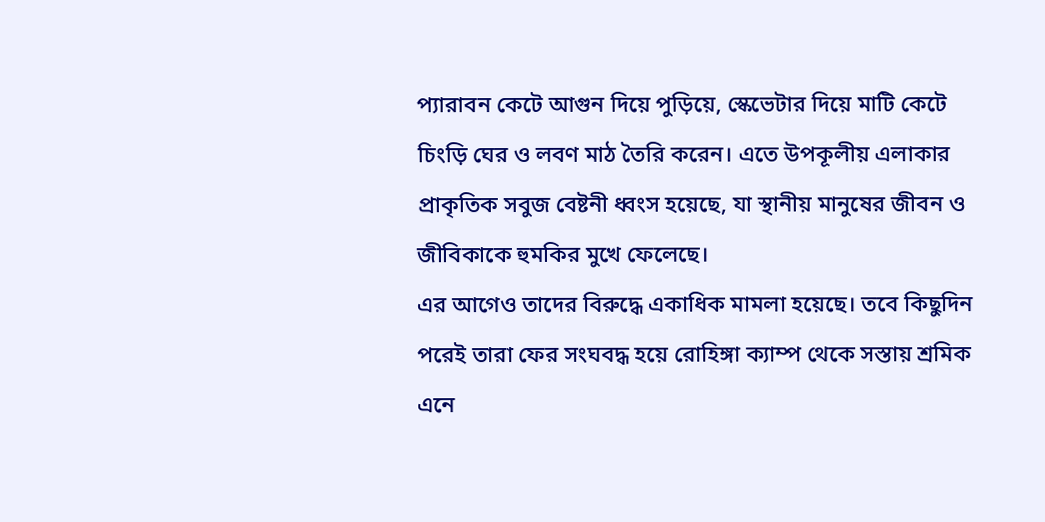প্যারাবন কেটে আগুন দিয়ে পুড়িয়ে, স্কেভেটার দিয়ে মাটি কেটে চিংড়ি ঘের ও লবণ মাঠ তৈরি করেন। এতে উপকূলীয় এলাকার প্রাকৃতিক সবুজ বেষ্টনী ধ্বংস হয়েছে, যা স্থানীয় মানুষের জীবন ও জীবিকাকে হুমকির মুখে ফেলেছে।
এর আগেও তাদের বিরুদ্ধে একাধিক মামলা হয়েছে। তবে কিছুদিন পরেই তারা ফের সংঘবদ্ধ হয়ে রোহিঙ্গা ক্যাম্প থেকে সস্তায় শ্রমিক এনে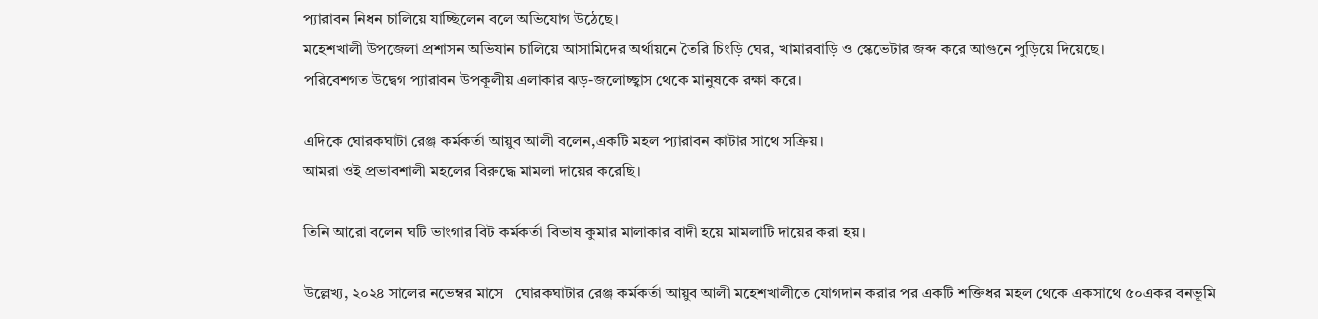প্যারাবন নিধন চালিয়ে যাচ্ছিলেন বলে অভিযোগ উঠেছে।
মহেশখালী উপজেলা প্রশাসন অভিযান চালিয়ে আসামিদের অর্থায়নে তৈরি চিংড়ি ঘের, খামারবাড়ি ও স্কেভেটার জব্দ করে আগুনে পুড়িয়ে দিয়েছে।
পরিবেশগত উদ্বেগ প্যারাবন উপকূলীয় এলাকার ঝড়-জলোচ্ছ্বাস থেকে মানুষকে রক্ষা করে।

এদিকে ঘোরকঘাটা রেঞ্জ কর্মকর্তা আয়ুব আলী বলেন,একটি মহল প্যারাবন কাটার সাথে সক্রিয়।
আমরা ওই প্রভাবশালী মহলের বিরুদ্ধে মামলা দায়ের করেছি।

তিনি আরো বলেন ঘটি ভাংগার বিট কর্মকর্তা বিভাষ কুমার মালাকার বাদী হয়ে মামলাটি দায়ের করা হয়।

উল্লেখ্য, ২০২৪ সালের নভেম্বর মাসে   ঘোরকঘাটার রেঞ্জ কর্মকর্তা আয়ুব আলী মহেশখালীতে যোগদান করার পর একটি শক্তিধর মহল থেকে একসাথে ৫০একর বনভূমি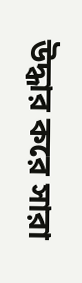উদ্ধার করে সারা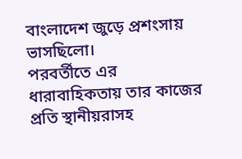বাংলাদেশ জুড়ে প্রশংসায় ভাসছিলো।
পরবর্তীতে এর ধারাবাহিকতায় তার কাজের প্রতি স্থানীয়রাসহ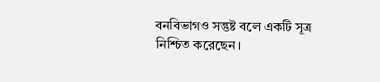বনবিভাগও সন্তুষ্ট বলে একটি সূত্র নিশ্চিত করেছেন।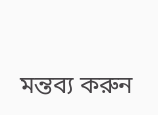মন্তব্য করুন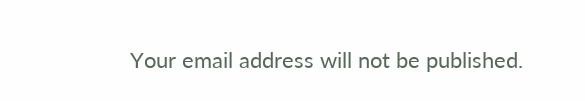Your email address will not be published.